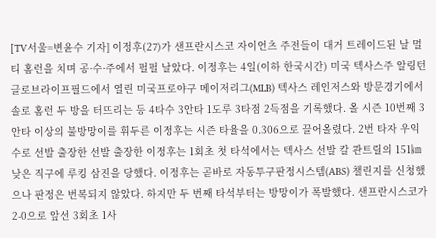[TV서울=변윤수 기자] 이정후(27)가 샌프란시스코 자이언츠 주전들이 대거 트레이드된 날 멀티 홈런을 치며 공·수·주에서 펄펄 날았다. 이정후는 4일(이하 한국시간) 미국 텍사스주 알링턴 글로브라이프필드에서 열린 미국프로야구 메이저리그(MLB) 텍사스 레인저스와 방문경기에서 솔로 홈런 두 방을 터뜨리는 등 4타수 3안타 1도루 3타점 2득점을 기록했다. 올 시즌 10번째 3안타 이상의 불방망이를 휘두른 이정후는 시즌 타율을 0.306으로 끌어올렸다. 2번 타자 우익수로 선발 출장한 선발 출장한 이정후는 1회초 첫 타석에서는 텍사스 선발 칼 콴트릴의 151㎞ 낮은 직구에 루킹 삼진을 당했다. 이정후는 곧바로 자동투구판정시스템(ABS) 챌린지를 신청했으나 판정은 번복되지 않았다. 하지만 두 번째 타석부터는 방망이가 폭발했다. 샌프란시스코가 2-0으로 앞선 3회초 1사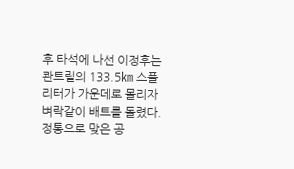후 타석에 나선 이정후는 콴트릴의 133.5㎞ 스플리터가 가운데로 몰리자 벼락같이 배트를 돌렸다. 정통으로 맞은 공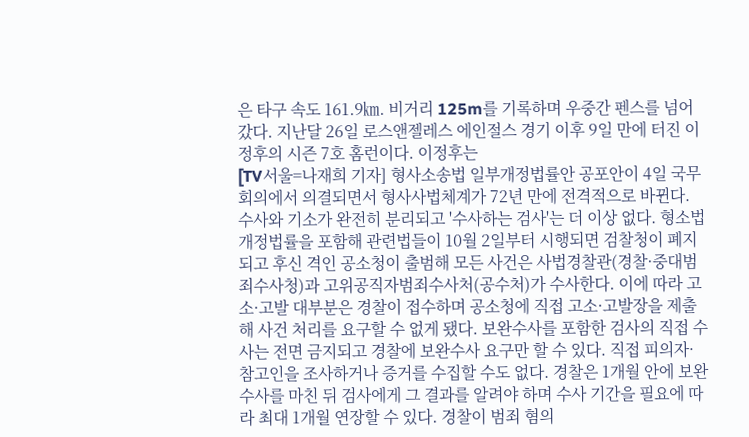은 타구 속도 161.9㎞. 비거리 125m를 기록하며 우중간 펜스를 넘어갔다. 지난달 26일 로스앤젤레스 에인절스 경기 이후 9일 만에 터진 이정후의 시즌 7호 홈런이다. 이정후는
[TV서울=나재희 기자] 형사소송법 일부개정법률안 공포안이 4일 국무회의에서 의결되면서 형사사법체계가 72년 만에 전격적으로 바뀐다. 수사와 기소가 완전히 분리되고 '수사하는 검사'는 더 이상 없다. 형소법 개정법률을 포함해 관련법들이 10월 2일부터 시행되면 검찰청이 폐지되고 후신 격인 공소청이 출범해 모든 사건은 사법경찰관(경찰·중대범죄수사청)과 고위공직자범죄수사처(공수처)가 수사한다. 이에 따라 고소·고발 대부분은 경찰이 접수하며 공소청에 직접 고소·고발장을 제출해 사건 처리를 요구할 수 없게 됐다. 보완수사를 포함한 검사의 직접 수사는 전면 금지되고 경찰에 보완수사 요구만 할 수 있다. 직접 피의자·참고인을 조사하거나 증거를 수집할 수도 없다. 경찰은 1개월 안에 보완수사를 마친 뒤 검사에게 그 결과를 알려야 하며 수사 기간을 필요에 따라 최대 1개월 연장할 수 있다. 경찰이 범죄 혐의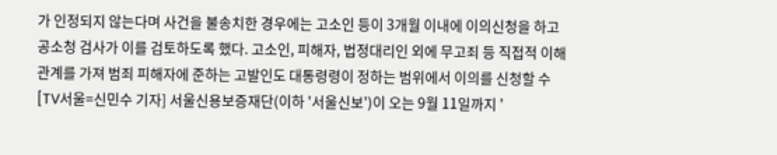가 인정되지 않는다며 사건을 불송치한 경우에는 고소인 등이 3개월 이내에 이의신청을 하고 공소청 검사가 이를 검토하도록 했다. 고소인, 피해자, 법정대리인 외에 무고죄 등 직접적 이해관계를 가져 범죄 피해자에 준하는 고발인도 대통령령이 정하는 범위에서 이의를 신청할 수
[TV서울=신민수 기자] 서울신용보증재단(이하 '서울신보')이 오는 9월 11일까지 '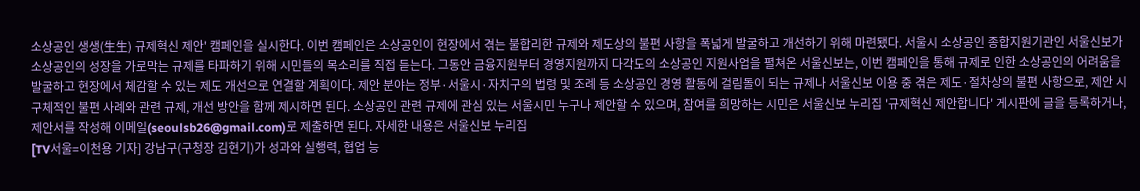소상공인 생생(生生) 규제혁신 제안' 캠페인을 실시한다. 이번 캠페인은 소상공인이 현장에서 겪는 불합리한 규제와 제도상의 불편 사항을 폭넓게 발굴하고 개선하기 위해 마련됐다. 서울시 소상공인 종합지원기관인 서울신보가 소상공인의 성장을 가로막는 규제를 타파하기 위해 시민들의 목소리를 직접 듣는다. 그동안 금융지원부터 경영지원까지 다각도의 소상공인 지원사업을 펼쳐온 서울신보는, 이번 캠페인을 통해 규제로 인한 소상공인의 어려움을 발굴하고 현장에서 체감할 수 있는 제도 개선으로 연결할 계획이다. 제안 분야는 정부·서울시·자치구의 법령 및 조례 등 소상공인 경영 활동에 걸림돌이 되는 규제나 서울신보 이용 중 겪은 제도·절차상의 불편 사항으로, 제안 시 구체적인 불편 사례와 관련 규제, 개선 방안을 함께 제시하면 된다. 소상공인 관련 규제에 관심 있는 서울시민 누구나 제안할 수 있으며, 참여를 희망하는 시민은 서울신보 누리집 '규제혁신 제안합니다' 게시판에 글을 등록하거나, 제안서를 작성해 이메일(seoulsb26@gmail.com)로 제출하면 된다. 자세한 내용은 서울신보 누리집
[TV서울=이천용 기자] 강남구(구청장 김현기)가 성과와 실행력, 협업 능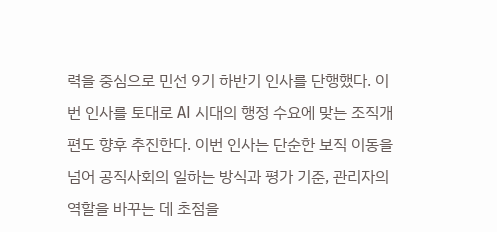력을 중심으로 민선 9기 하반기 인사를 단행했다. 이번 인사를 토대로 AI 시대의 행정 수요에 맞는 조직개편도 향후 추진한다. 이번 인사는 단순한 보직 이동을 넘어 공직사회의 일하는 방식과 평가 기준, 관리자의 역할을 바꾸는 데 초점을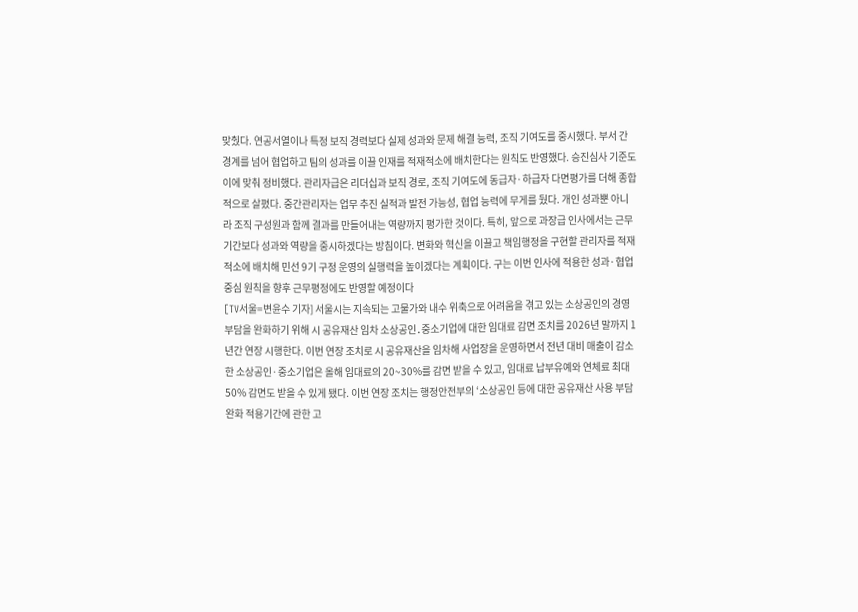맞췄다. 연공서열이나 특정 보직 경력보다 실제 성과와 문제 해결 능력, 조직 기여도를 중시했다. 부서 간 경계를 넘어 협업하고 팀의 성과를 이끌 인재를 적재적소에 배치한다는 원칙도 반영했다. 승진심사 기준도 이에 맞춰 정비했다. 관리자급은 리더십과 보직 경로, 조직 기여도에 동급자·하급자 다면평가를 더해 종합적으로 살폈다. 중간관리자는 업무 추진 실적과 발전 가능성, 협업 능력에 무게를 뒀다. 개인 성과뿐 아니라 조직 구성원과 함께 결과를 만들어내는 역량까지 평가한 것이다. 특히, 앞으로 과장급 인사에서는 근무 기간보다 성과와 역량을 중시하겠다는 방침이다. 변화와 혁신을 이끌고 책임행정을 구현할 관리자를 적재적소에 배치해 민선 9기 구정 운영의 실행력을 높이겠다는 계획이다. 구는 이번 인사에 적용한 성과·협업 중심 원칙을 향후 근무평정에도 반영할 예정이다
[TV서울=변윤수 기자] 서울시는 지속되는 고물가와 내수 위축으로 어려움을 겪고 있는 소상공인의 경영 부담을 완화하기 위해 시 공유재산 임차 소상공인․중소기업에 대한 임대료 감면 조치를 2026년 말까지 1년간 연장 시행한다. 이번 연장 조치로 시 공유재산을 임차해 사업장을 운영하면서 전년 대비 매출이 감소한 소상공인·중소기업은 올해 임대료의 20~30%를 감면 받을 수 있고, 임대료 납부유예와 연체료 최대 50% 감면도 받을 수 있게 됐다. 이번 연장 조치는 행정안전부의 ‘소상공인 등에 대한 공유재산 사용 부담 완화 적용기간에 관한 고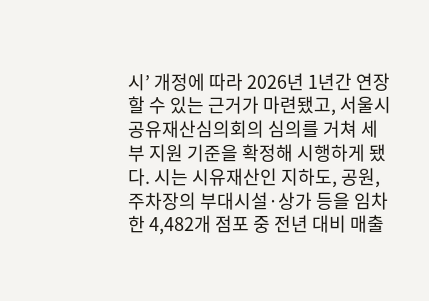시’ 개정에 따라 2026년 1년간 연장할 수 있는 근거가 마련됐고, 서울시 공유재산심의회의 심의를 거쳐 세부 지원 기준을 확정해 시행하게 됐다. 시는 시유재산인 지하도, 공원, 주차장의 부대시설·상가 등을 임차한 4,482개 점포 중 전년 대비 매출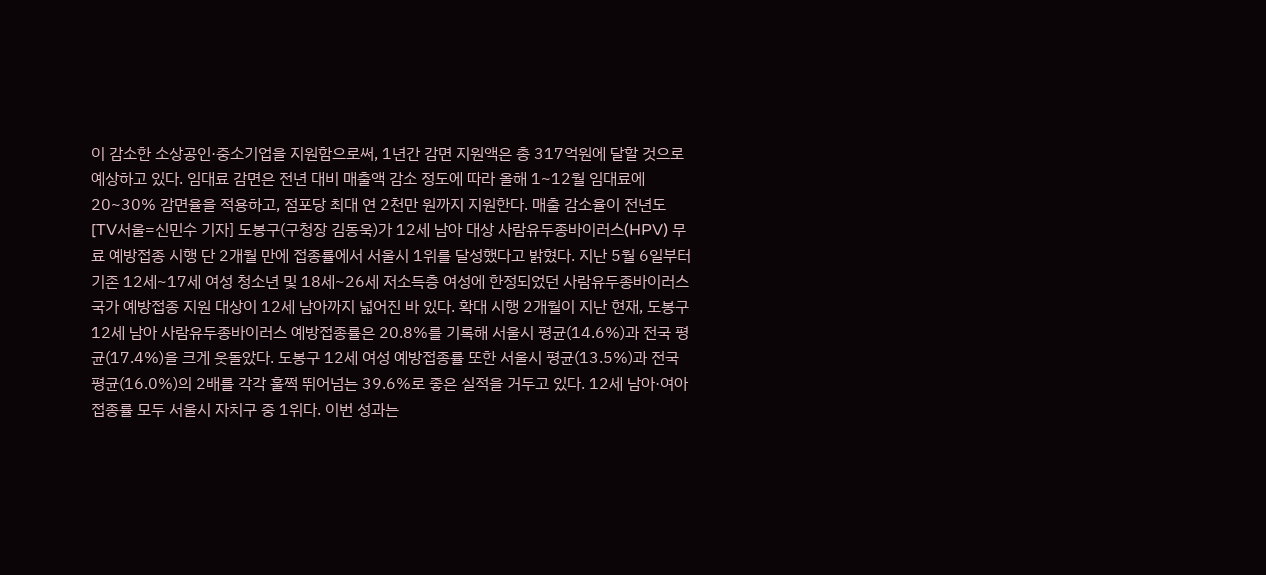이 감소한 소상공인·중소기업을 지원함으로써, 1년간 감면 지원액은 총 317억원에 달할 것으로 예상하고 있다. 임대료 감면은 전년 대비 매출액 감소 정도에 따라 올해 1~12월 임대료에 20~30% 감면율을 적용하고, 점포당 최대 연 2천만 원까지 지원한다. 매출 감소율이 전년도
[TV서울=신민수 기자] 도봉구(구청장 김동욱)가 12세 남아 대상 사람유두종바이러스(HPV) 무료 예방접종 시행 단 2개월 만에 접종률에서 서울시 1위를 달성했다고 밝혔다. 지난 5월 6일부터 기존 12세~17세 여성 청소년 및 18세~26세 저소득층 여성에 한정되었던 사람유두종바이러스 국가 예방접종 지원 대상이 12세 남아까지 넓어진 바 있다. 확대 시행 2개월이 지난 현재, 도봉구 12세 남아 사람유두종바이러스 예방접종률은 20.8%를 기록해 서울시 평균(14.6%)과 전국 평균(17.4%)을 크게 웃돌았다. 도봉구 12세 여성 예방접종률 또한 서울시 평균(13.5%)과 전국 평균(16.0%)의 2배를 각각 훌쩍 뛰어넘는 39.6%로 좋은 실적을 거두고 있다. 12세 남아·여아 접종률 모두 서울시 자치구 중 1위다. 이번 성과는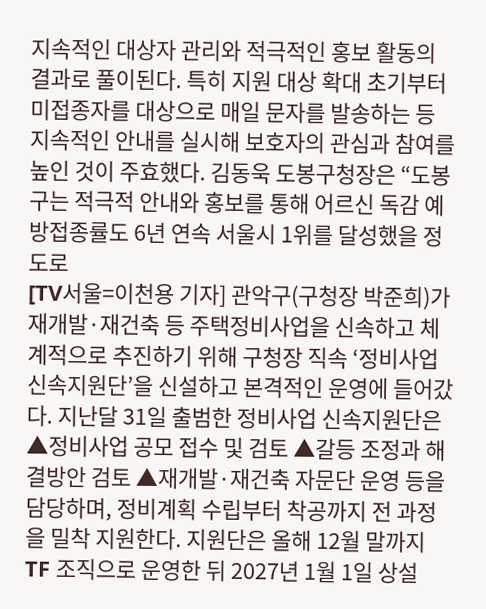지속적인 대상자 관리와 적극적인 홍보 활동의 결과로 풀이된다. 특히 지원 대상 확대 초기부터 미접종자를 대상으로 매일 문자를 발송하는 등 지속적인 안내를 실시해 보호자의 관심과 참여를 높인 것이 주효했다. 김동욱 도봉구청장은 “도봉구는 적극적 안내와 홍보를 통해 어르신 독감 예방접종률도 6년 연속 서울시 1위를 달성했을 정도로
[TV서울=이천용 기자] 관악구(구청장 박준희)가 재개발·재건축 등 주택정비사업을 신속하고 체계적으로 추진하기 위해 구청장 직속 ‘정비사업 신속지원단’을 신설하고 본격적인 운영에 들어갔다. 지난달 31일 출범한 정비사업 신속지원단은 ▲정비사업 공모 접수 및 검토 ▲갈등 조정과 해결방안 검토 ▲재개발·재건축 자문단 운영 등을 담당하며, 정비계획 수립부터 착공까지 전 과정을 밀착 지원한다. 지원단은 올해 12월 말까지 TF 조직으로 운영한 뒤 2027년 1월 1일 상설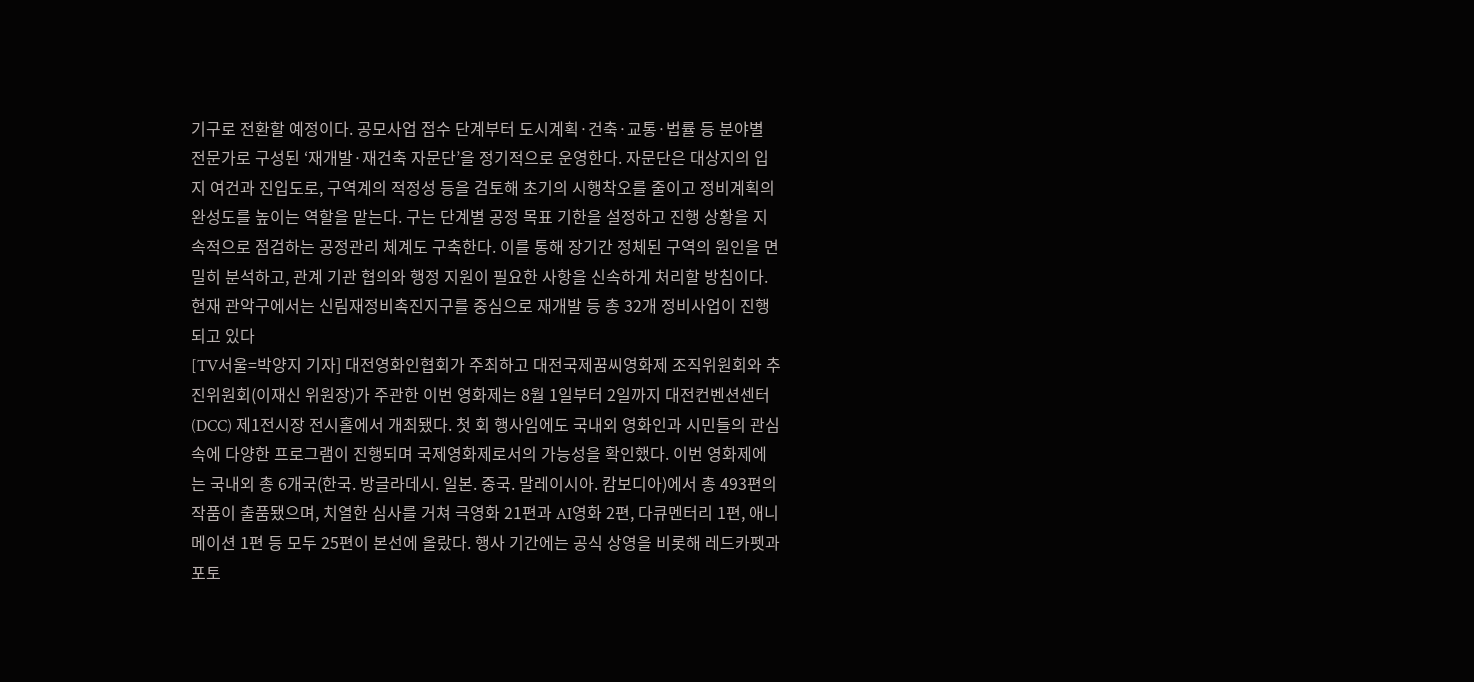기구로 전환할 예정이다. 공모사업 접수 단계부터 도시계획·건축·교통·법률 등 분야별 전문가로 구성된 ‘재개발·재건축 자문단’을 정기적으로 운영한다. 자문단은 대상지의 입지 여건과 진입도로, 구역계의 적정성 등을 검토해 초기의 시행착오를 줄이고 정비계획의 완성도를 높이는 역할을 맡는다. 구는 단계별 공정 목표 기한을 설정하고 진행 상황을 지속적으로 점검하는 공정관리 체계도 구축한다. 이를 통해 장기간 정체된 구역의 원인을 면밀히 분석하고, 관계 기관 협의와 행정 지원이 필요한 사항을 신속하게 처리할 방침이다. 현재 관악구에서는 신림재정비촉진지구를 중심으로 재개발 등 총 32개 정비사업이 진행되고 있다
[TV서울=박양지 기자] 대전영화인협회가 주최하고 대전국제꿈씨영화제 조직위원회와 추진위원회(이재신 위원장)가 주관한 이번 영화제는 8월 1일부터 2일까지 대전컨벤션센터(DCC) 제1전시장 전시홀에서 개최됐다. 첫 회 행사임에도 국내외 영화인과 시민들의 관심 속에 다양한 프로그램이 진행되며 국제영화제로서의 가능성을 확인했다. 이번 영화제에는 국내외 총 6개국(한국. 방글라데시. 일본. 중국. 말레이시아. 캄보디아)에서 총 493편의 작품이 출품됐으며, 치열한 심사를 거쳐 극영화 21편과 AI영화 2편, 다큐멘터리 1편, 애니메이션 1편 등 모두 25편이 본선에 올랐다. 행사 기간에는 공식 상영을 비롯해 레드카펫과 포토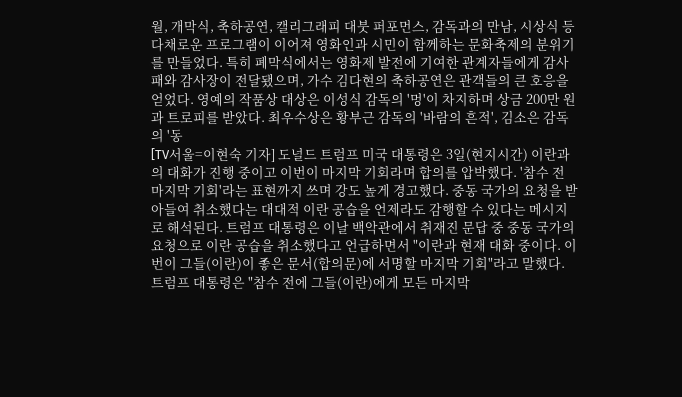월, 개막식, 축하공연, 캘리그래피 대붓 퍼포먼스, 감독과의 만남, 시상식 등 다채로운 프로그램이 이어져 영화인과 시민이 함께하는 문화축제의 분위기를 만들었다. 특히 폐막식에서는 영화제 발전에 기여한 관계자들에게 감사패와 감사장이 전달됐으며, 가수 김다현의 축하공연은 관객들의 큰 호응을 얻었다. 영예의 작품상 대상은 이성식 감독의 '멍'이 차지하며 상금 200만 원과 트로피를 받았다. 최우수상은 황부근 감독의 '바람의 흔적', 김소은 감독의 '동
[TV서울=이현숙 기자] 도널드 트럼프 미국 대통령은 3일(현지시간) 이란과의 대화가 진행 중이고 이번이 마지막 기회라며 합의를 압박했다. '참수 전 마지막 기회'라는 표현까지 쓰며 강도 높게 경고했다. 중동 국가의 요청을 받아들여 취소했다는 대대적 이란 공습을 언제라도 감행할 수 있다는 메시지로 해석된다. 트럼프 대통령은 이날 백악관에서 취재진 문답 중 중동 국가의 요청으로 이란 공습을 취소했다고 언급하면서 "이란과 현재 대화 중이다. 이번이 그들(이란)이 좋은 문서(합의문)에 서명할 마지막 기회"라고 말했다. 트럼프 대통령은 "참수 전에 그들(이란)에게 모든 마지막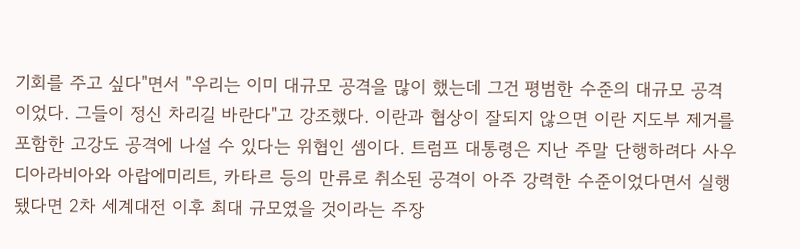기회를 주고 싶다"면서 "우리는 이미 대규모 공격을 많이 했는데 그건 평범한 수준의 대규모 공격이었다. 그들이 정신 차리길 바란다"고 강조했다. 이란과 협상이 잘되지 않으면 이란 지도부 제거를 포함한 고강도 공격에 나설 수 있다는 위협인 셈이다. 트럼프 대통령은 지난 주말 단행하려다 사우디아라비아와 아랍에미리트, 카타르 등의 만류로 취소된 공격이 아주 강력한 수준이었다면서 실행됐다면 2차 세계대전 이후 최대 규모였을 것이라는 주장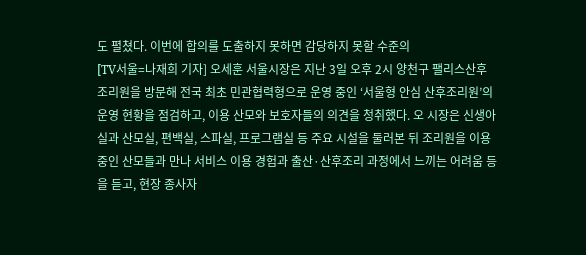도 펼쳤다. 이번에 합의를 도출하지 못하면 감당하지 못할 수준의
[TV서울=나재희 기자] 오세훈 서울시장은 지난 3일 오후 2시 양천구 팰리스산후조리원을 방문해 전국 최초 민관협력형으로 운영 중인 ‘서울형 안심 산후조리원’의 운영 현황을 점검하고, 이용 산모와 보호자들의 의견을 청취했다. 오 시장은 신생아실과 산모실, 편백실, 스파실, 프로그램실 등 주요 시설을 둘러본 뒤 조리원을 이용 중인 산모들과 만나 서비스 이용 경험과 출산·산후조리 과정에서 느끼는 어려움 등을 듣고, 현장 종사자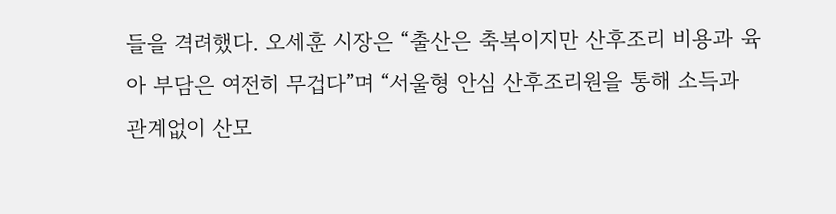들을 격려했다. 오세훈 시장은 “출산은 축복이지만 산후조리 비용과 육아 부담은 여전히 무겁다”며 “서울형 안심 산후조리원을 통해 소득과 관계없이 산모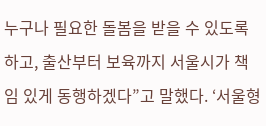누구나 필요한 돌봄을 받을 수 있도록 하고, 출산부터 보육까지 서울시가 책임 있게 동행하겠다”고 말했다. ‘서울형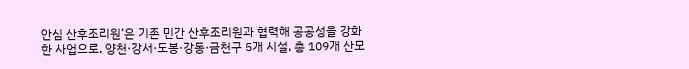안심 산후조리원’은 기존 민간 산후조리원과 협력해 공공성을 강화한 사업으로, 양천·강서·도봉·강동·금천구 5개 시설, 총 109개 산모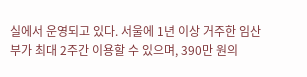실에서 운영되고 있다. 서울에 1년 이상 거주한 임산부가 최대 2주간 이용할 수 있으며, 390만 원의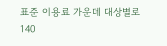표준 이용료 가운데 대상별로 140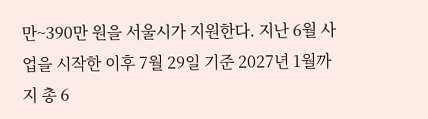만~390만 원을 서울시가 지원한다. 지난 6월 사업을 시작한 이후 7월 29일 기준 2027년 1월까지 총 6